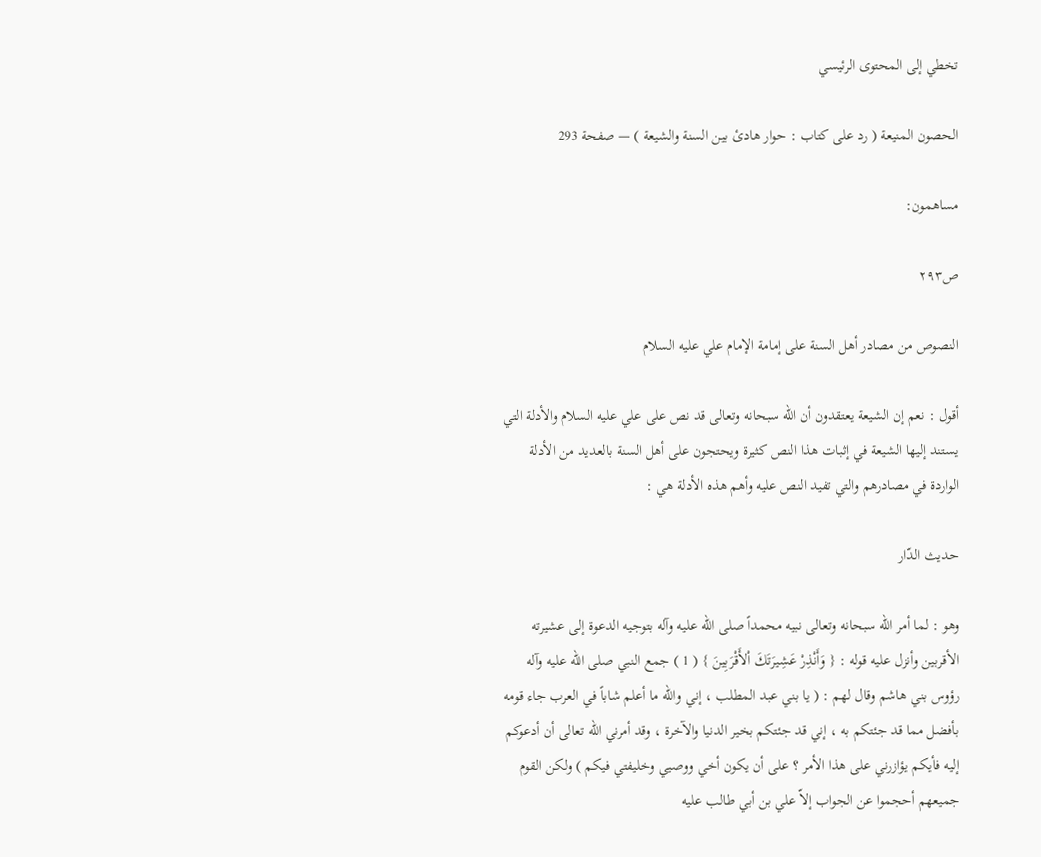تخطي إلى المحتوى الرئيسي

الحصون المنيعة ( رد على كتاب : حوار هادئ بين السنة والشيعة ) — صفحة 293

مساهمون:

ص٢٩٣

النصوص من مصادر أهل السنة على إمامة الإمام علي عليه السلام

أقول : نعم إن الشيعة يعتقدون أن الله سبحانه وتعالى قد نص على علي عليه السلام والأدلة التي يستند إليها الشيعة في إثبات هذا النص كثيرة ويحتجون على أهل السنة بالعديد من الأدلة الواردة في مصادرهم والتي تفيد النص عليه وأهم هذه الأدلة هي :

حديث الدّار

وهو : لما أمر الله سبحانه وتعالى نبيه محمداً صلى الله عليه وآله بتوجيه الدعوة إلى عشيرته الأقربين وأنزل عليه قوله : { وَأَنْذِرْ عَشِيرَتَكَ اْلأَقْرَبِينَ } ( 1 ) جمع النبي صلى الله عليه وآله رؤوس بني هاشم وقال لهم : ( يا بني عبد المطلب ، إني والله ما أعلم شاباً في العرب جاء قومه بأفضل مما قد جئتكم به ، إني قد جئتكم بخير الدنيا والآخرة ، وقد أمرني الله تعالى أن أدعوكم إليه فأيكم يؤازرني على هذا الأمر ؟ على أن يكون أخي ووصيي وخليفتي فيكم ) ولكن القوم جميعهم أحجموا عن الجواب إلاّ علي بن أبي طالب عليه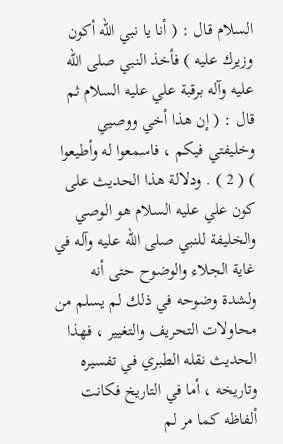السلام قال : ( أنا يا نبي الله أكون وزيرك عليه ) فأخذ النبي صلى الله عليه وآله برقبة علي عليه السلام ثم قال : ( إن هذا أخي ووصيي وخليفتي فيكم ، فاسمعوا له وأطيعوا ) ( 2 ) . ودلالة هذا الحديث على كون علي عليه السلام هو الوصي والخليفة للنبي صلى الله عليه وآله في غاية الجلاء والوضوح حتى أنه ولشدة وضوحه في ذلك لم يسلم من محاولات التحريف والتغيير ، فهذا الحديث نقله الطبري في تفسيره وتاريخه ، أما في التاريخ فكانت ألفاظه كما مر لم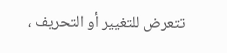تتعرض للتغيير أو التحريف ،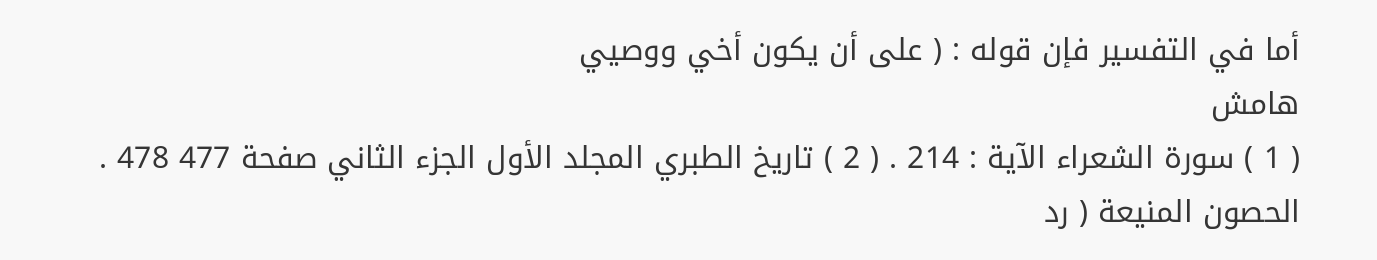أما في التفسير فإن قوله : ( على أن يكون أخي ووصيي
هامش
( 1 ) سورة الشعراء الآية : 214 . ( 2 ) تاريخ الطبري المجلد الأول الجزء الثاني صفحة 477 478 .
الحصون المنيعة ( رد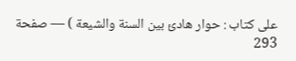على كتاب : حوار هادئ بين السنة والشيعة ) — صفحة 293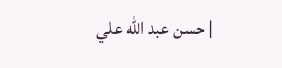| حسن عبد الله علي